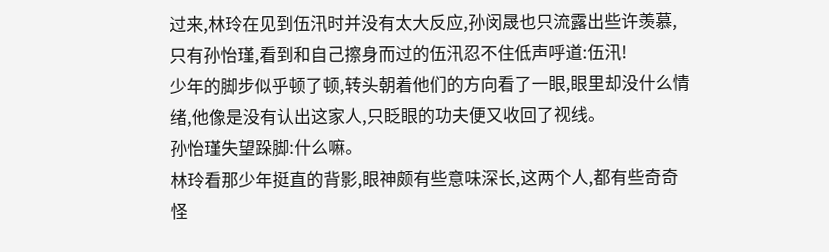过来,林玲在见到伍汛时并没有太大反应,孙闵晟也只流露出些许羡慕,只有孙怡瑾,看到和自己擦身而过的伍汛忍不住低声呼道:伍汛!
少年的脚步似乎顿了顿,转头朝着他们的方向看了一眼,眼里却没什么情绪,他像是没有认出这家人,只眨眼的功夫便又收回了视线。
孙怡瑾失望跺脚:什么嘛。
林玲看那少年挺直的背影,眼神颇有些意味深长,这两个人,都有些奇奇怪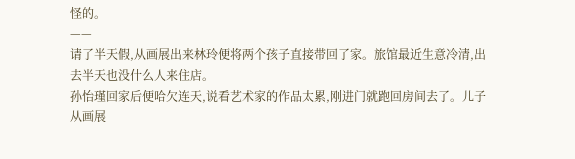怪的。
——
请了半天假,从画展出来林玲便将两个孩子直接带回了家。旅馆最近生意冷清,出去半天也没什么人来住店。
孙怡瑾回家后便哈欠连天,说看艺术家的作品太累,刚进门就跑回房间去了。儿子从画展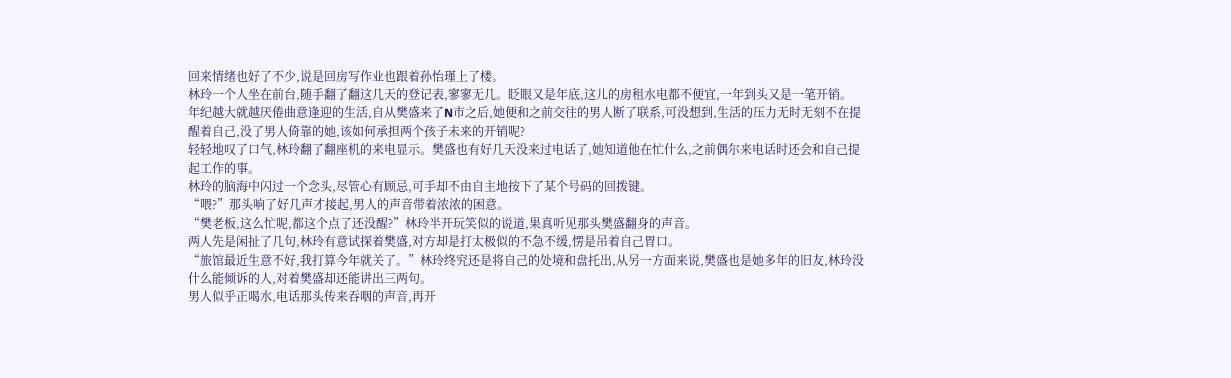回来情绪也好了不少,说是回房写作业也跟着孙怡瑾上了楼。
林玲一个人坐在前台,随手翻了翻这几天的登记表,寥寥无几。眨眼又是年底,这儿的房租水电都不便宜,一年到头又是一笔开销。
年纪越大就越厌倦曲意逢迎的生活,自从樊盛来了N市之后,她便和之前交往的男人断了联系,可没想到,生活的压力无时无刻不在提醒着自己,没了男人倚靠的她,该如何承担两个孩子未来的开销呢?
轻轻地叹了口气,林玲翻了翻座机的来电显示。樊盛也有好几天没来过电话了,她知道他在忙什么,之前偶尔来电话时还会和自己提起工作的事。
林玲的脑海中闪过一个念头,尽管心有顾忌,可手却不由自主地按下了某个号码的回拨键。
“喂?”那头响了好几声才接起,男人的声音带着浓浓的困意。
“樊老板,这么忙呢,都这个点了还没醒?”林玲半开玩笑似的说道,果真听见那头樊盛翻身的声音。
两人先是闲扯了几句,林玲有意试探着樊盛,对方却是打太极似的不急不缓,愣是吊着自己胃口。
“旅馆最近生意不好,我打算今年就关了。”林玲终究还是将自己的处境和盘托出,从另一方面来说,樊盛也是她多年的旧友,林玲没什么能倾诉的人,对着樊盛却还能讲出三两句。
男人似乎正喝水,电话那头传来吞咽的声音,再开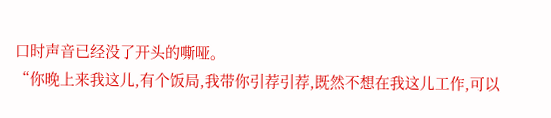口时声音已经没了开头的嘶哑。
“你晚上来我这儿,有个饭局,我带你引荐引荐,既然不想在我这儿工作,可以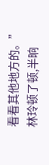看看其他地方的。”
林玲顿了顿,半晌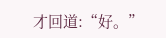才回道:“好。”